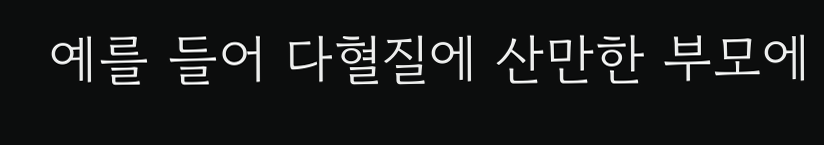예를 들어 다혈질에 산만한 부모에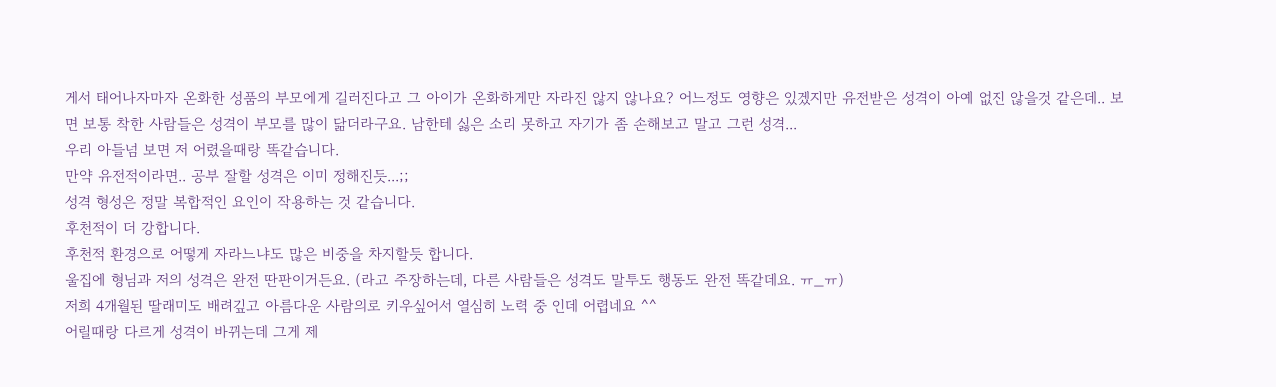게서 태어나자마자 온화한 성품의 부모에게 길러진다고 그 아이가 온화하게만 자라진 않지 않나요? 어느정도 영향은 있겠지만 유전받은 성격이 아예 없진 않을것 같은데.. 보면 보통 착한 사람들은 성격이 부모를 많이 닮더라구요. 남한테 싫은 소리 못하고 자기가 좀 손해보고 말고 그런 성격...
우리 아들넘 보면 저 어렸을때랑 똑같습니다.
만약 유전적이라면.. 공부 잘할 성격은 이미 정해진듯...;;
성격 형성은 정말 복합적인 요인이 작용하는 것 같습니다.
후천적이 더 강합니다.
후천적 환경으로 어떻게 자라느냐도 많은 비중을 차지할듯 합니다.
울집에 형님과 저의 성격은 완전 딴판이거든요. (라고 주장하는데, 다른 사람들은 성격도 말투도 행동도 완전 똑같데요. ㅠ_ㅠ)
저희 4개월된 딸래미도 배려깊고 아름다운 사람의로 키우싶어서 열심히 노력 중 인데 어렵네요 ^^
어릴때랑 다르게 성격이 바뀌는데 그게 제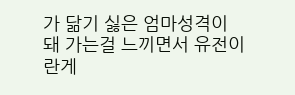가 닮기 싫은 엄마성격이 돼 가는걸 느끼면서 유전이란게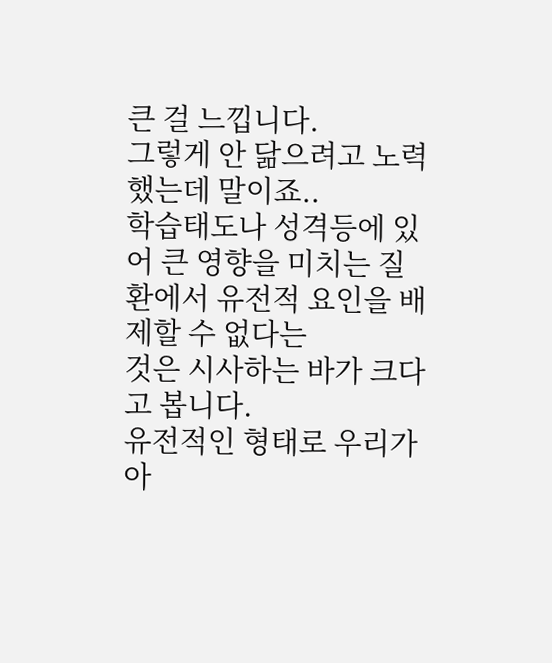큰 걸 느낍니다.
그렇게 안 닮으려고 노력했는데 말이죠..
학습태도나 성격등에 있어 큰 영향을 미치는 질환에서 유전적 요인을 배제할 수 없다는
것은 시사하는 바가 크다고 봅니다.
유전적인 형태로 우리가 아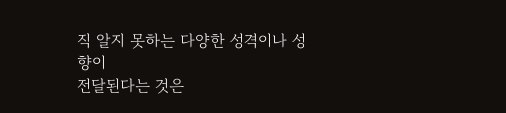직 알지 못하는 다양한 성격이나 성향이
전달된다는 것은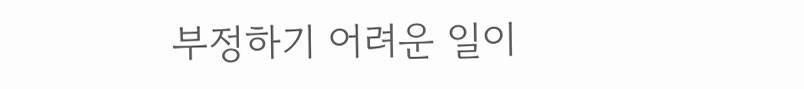부정하기 어려운 일이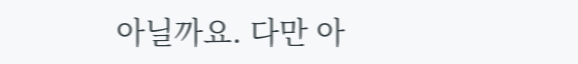아닐까요. 다만 아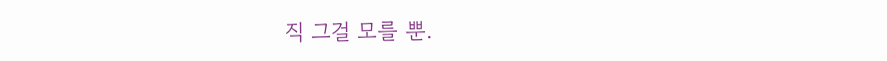직 그걸 모를 뿐.